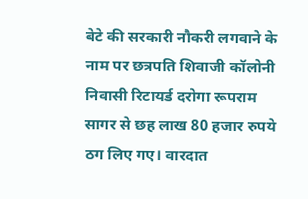बेटे की सरकारी नौकरी लगवाने के नाम पर छत्रपति शिवाजी कॉलोनी निवासी रिटायर्ड दरोगा रूपराम सागर से छह लाख 80 हजार रुपये ठग लिए गए। वारदात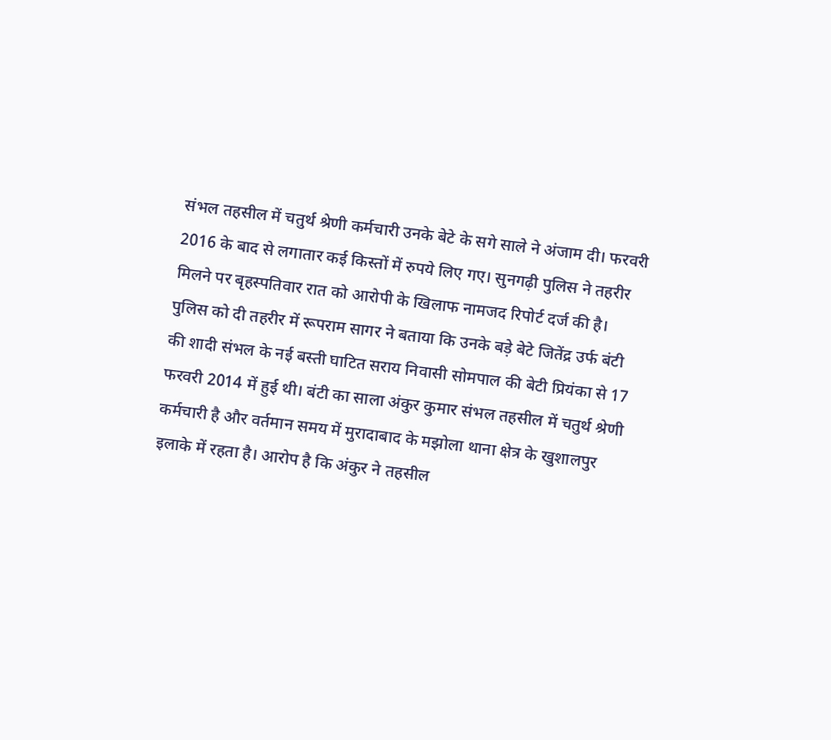संभल तहसील में चतुर्थ श्रेणी कर्मचारी उनके बेटे के सगे साले ने अंजाम दी। फरवरी 2016 के बाद से लगातार कई किस्तों में रुपये लिए गए। सुनगढ़ी पुलिस ने तहरीर मिलने पर बृहस्पतिवार रात को आरोपी के खिलाफ नामजद रिपोर्ट दर्ज की है।
पुलिस को दी तहरीर में रूपराम सागर ने बताया कि उनके बड़े बेटे जितेंद्र उर्फ बंटी की शादी संभल के नई बस्ती घाटित सराय निवासी सोमपाल की बेटी प्रियंका से 17 फरवरी 2014 में हुई थी। बंटी का साला अंकुर कुमार संभल तहसील में चतुर्थ श्रेणी कर्मचारी है और वर्तमान समय में मुरादाबाद के मझोला थाना क्षेत्र के खुशालपुर इलाके में रहता है। आरोप है कि अंकुर ने तहसील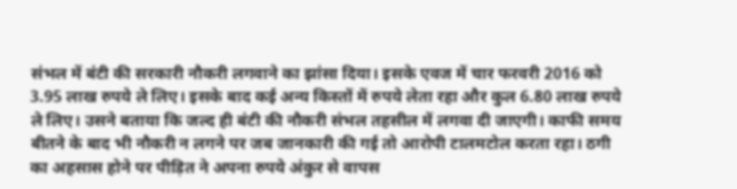संभल में बंटी की सरकारी नौकरी लगवाने का झांसा दिया। इसके एवज में चार फरवरी 2016 को 3.95 लाख रुपये ले लिए। इसके बाद कई अन्य किस्तों में रुपये लेता रहा और कुल 6.80 लाख रुपये ले लिए। उसने बताया कि जल्द ही बंटी की नौकरी संभल तहसील में लगवा दी जाएगी। काफी समय बीतने के बाद भी नौकरी न लगने पर जब जानकारी की गई तो आरोपी टालमटोल करता रहा। ठगी का अहसास होने पर पीड़ित ने अपना रुपये अंकुर से वापस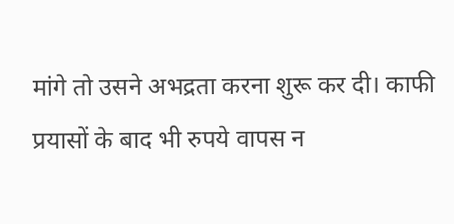मांगे तो उसने अभद्रता करना शुरू कर दी। काफी प्रयासों के बाद भी रुपये वापस न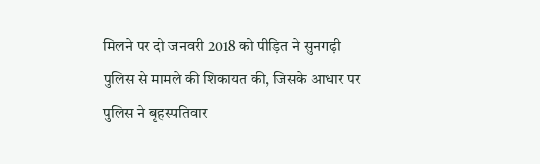मिलने पर दो जनवरी 2018 को पीड़ित ने सुनगढ़ी पुलिस से मामले की शिकायत की, जिसके आधार पर पुलिस ने बृहस्पतिवार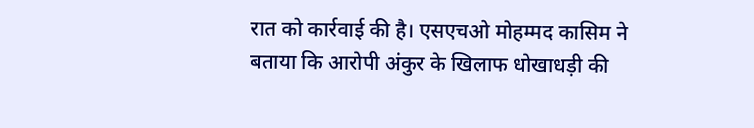रात को कार्रवाई की है। एसएचओ मोहम्मद कासिम ने बताया कि आरोपी अंकुर के खिलाफ धोखाधड़ी की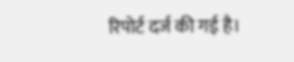रिपोर्ट दर्ज की गई है।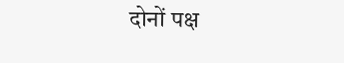दोनों पक्ष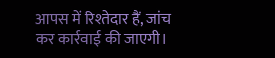आपस में रिश्तेदार हैं, जांच कर कार्रवाई की जाएगी।